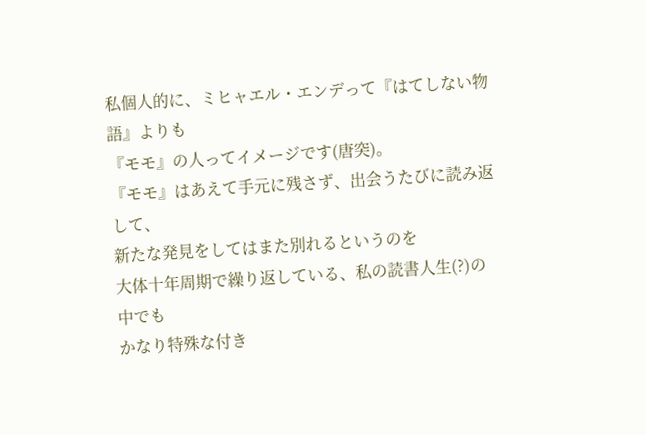私個人的に、ミヒャエル・エンデって『はてしない物語』よりも
『モモ』の人ってイメージです(唐突)。
『モモ』はあえて手元に残さず、出会うたびに読み返して、
新たな発見をしてはまた別れるというのを
大体十年周期で繰り返している、私の読書人生(?)の中でも
かなり特殊な付き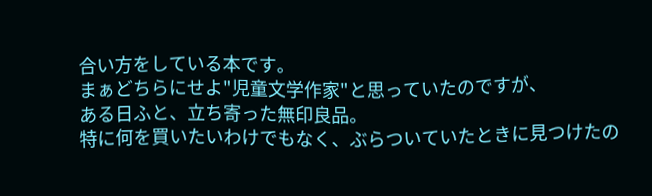合い方をしている本です。
まぁどちらにせよ"児童文学作家"と思っていたのですが、
ある日ふと、立ち寄った無印良品。
特に何を買いたいわけでもなく、ぶらついていたときに見つけたの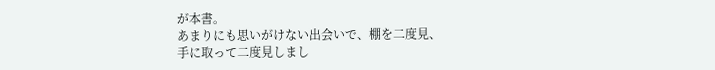が本書。
あまりにも思いがけない出会いで、棚を二度見、
手に取って二度見しまし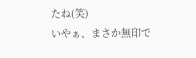たね(笑)
いやぁ、まさか無印で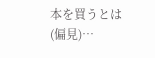本を買うとは(偏見)…